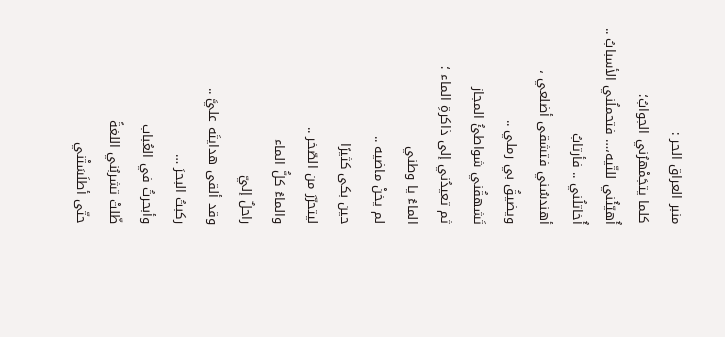منبر العراق الحر :
كلما يتجَمْهرُني الجوابُ؛
أُهيّئُني للتّيه،… فتحملُني الأسبابُ ..
أُخاتلُني .. فأرتابُ
أهندسُني فتشقى أضلعي ،
ويضيقُ بي رملي ..
تَشهقُني شواطئُ المجاز
ثم تعيدُني إلى ذاكرةِ الماء ؛
الماءُ يا وطني
لم يخنْ ماضيه ..
حين بكى كثيرًا
ليتحرّرَ من الصّخر ..
والماءُ كلُّ الماء
راحلٌ إليّ
وقد ألقى هدايتَه عليَّ ..
ركبتُ البحرَ …
وأبحرتُ في العُباب
ظّلتْ تشربُني اللغةً
حتّى أطلَسَتْني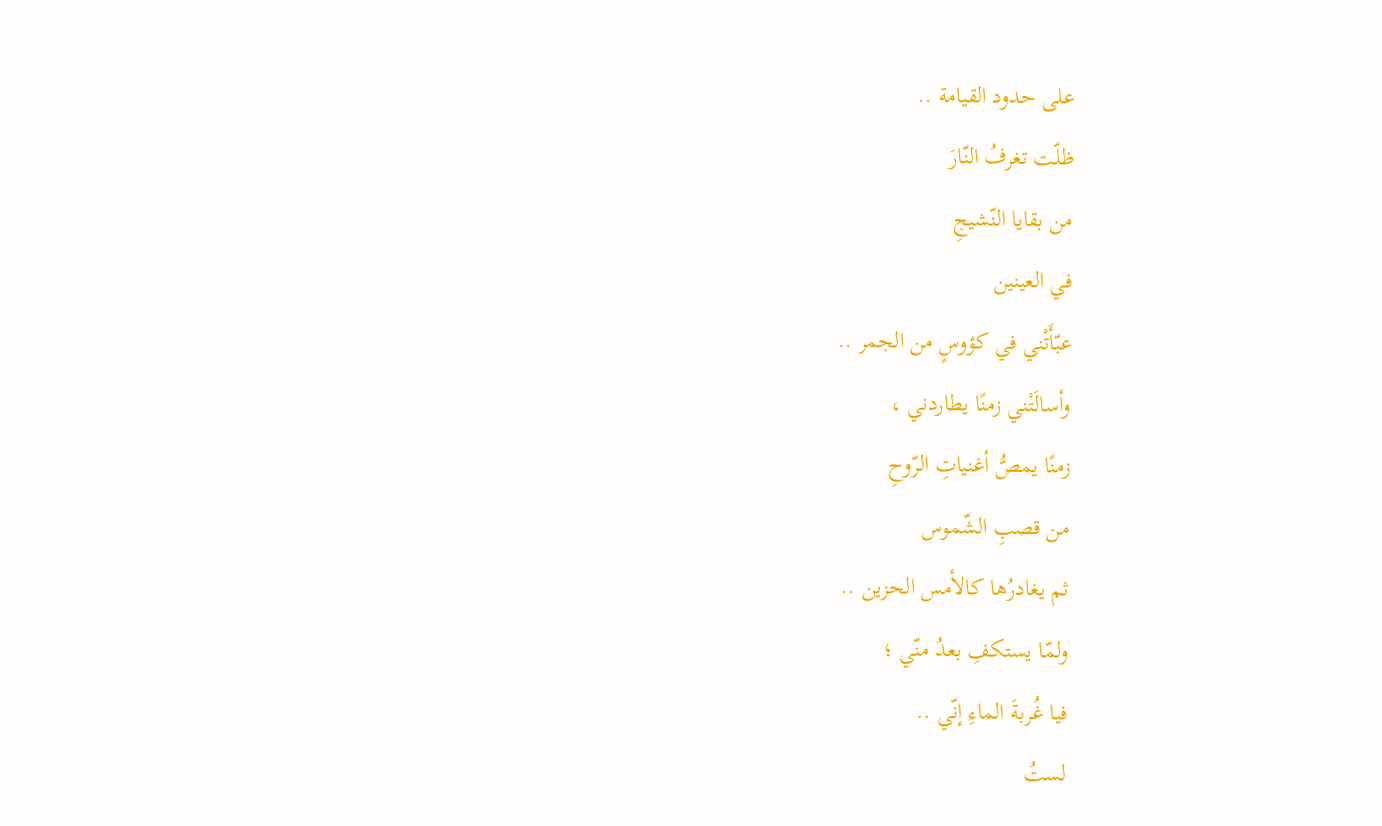على حدود القيامة ..
ظلّت تغرفُ النّارَ
من بقايا النّشيجِ
في العينين
عبّأَتْني في كؤوسٍ من الجمر ..
وأسالَتْني زمنًا يطاردني ،
زمنًا يمصُّ أغنياتِ الرّوحِ
من قصبِ الشّموس
ثم يغادرُها كالأمس الحزين ..
ولمّا يستكفِ بعدُ منّي ؛
فيا غُربةَ الماءِ إنّي ..
لستُ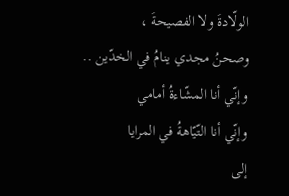الولّادةَ ولا الفصيحةَ ،
وصحنُ مجدي ينامُ في الخدّين ..
وإنّي أنا المشّاءةُ أمامي
وإنّي أنا التّيّاهةُ في المرايا
إلى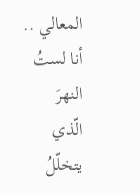المعالي ..
أنا لستُ النهرَ
الّذي يتخلّلُ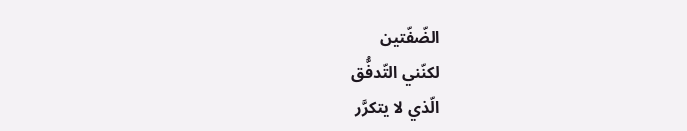الضّفّتين
لكنّني التّدفُّق
الّذي لا يتكرَّر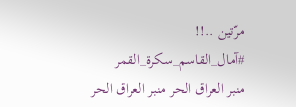مرّتين ..!!
#آمال_القاسم_سكرة_القمر
منبر العراق الحر منبر العراق الحر